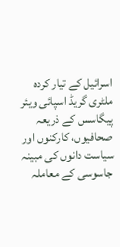اسرائیل کے تیار کردہ ملٹری گریڈ اسپائی ویئر پیگاسس کے ذریعہ صحافیوں، کارکنوں اور سیاست دانوں کی مبینہ جاسوسی کے معاملہ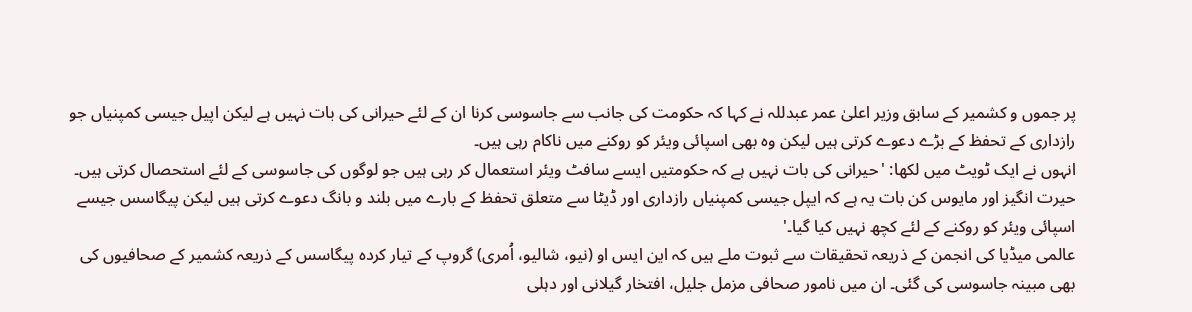پر جموں و کشمیر کے سابق وزیر اعلیٰ عمر عبدللہ نے کہا کہ حکومت کی جانب سے جاسوسی کرنا ان کے لئے حیرانی کی بات نہیں ہے لیکن اپیل جیسی کمپنیاں جو رازداری کے تحفظ کے بڑے دعوے کرتی ہیں لیکن وہ بھی اسپائی ویئر کو روکنے میں ناکام رہی ہیں۔
انہوں نے ایک ٹویٹ میں لکھا: 'حیرانی کی بات نہیں ہے کہ حکومتیں ایسے سافٹ ویئر استعمال کر رہی ہیں جو لوگوں کی جاسوسی کے لئے استحصال کرتی ہیں۔ حیرت انگیز اور مایوس کن بات یہ ہے کہ ایپل جیسی کمپنیاں رازداری اور ڈیٹا سے متعلق تحفظ کے بارے میں بلند و بانگ دعوے کرتی ہیں لیکن پیگاسس جیسے اسپائی ویئر کو روکنے کے لئے کچھ نہیں کیا گیا۔'
عالمی میڈیا کی انجمن کے ذریعہ تحقیقات سے ثبوت ملے ہیں کہ این ایس او (نیو، شالیو، اُمری) گروپ کے تیار کردہ پیگاسس کے ذریعہ کشمیر کے صحافیوں کی بھی مبینہ جاسوسی کی گئی۔ ان میں نامور صحافی مزمل جلیل، افتخار گیلانی اور دہلی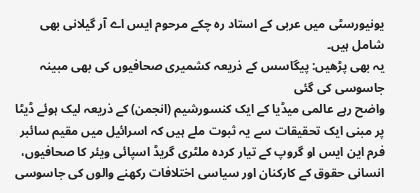یونیورسٹی میں عربی کے استاد رہ چکے مرحوم ایس اے آر گیلانی بھی شامل ہیں۔
یہ بھی پڑھیں: پیگاسس کے ذریعہ کشمیری صحافیوں کی بھی مبینہ جاسوسی کی گئی
واضح رہے عالمی میڈیا کے ایک کنسورشیم (انجمن) کے ذریعہ لیک ہوئے ڈیٹا پر مبنی ایک تحقیقات سے یہ ثبوت ملے ہیں کہ اسرائیل میں مقیم سائبر فرم این ایس او گروپ کے تیار کردہ ملٹری گریڈ اسپائی ویئر کا صحافیوں، انسانی حقوق کے کارکنان اور سیاسی اختلافات رکھنے والوں کی جاسوسی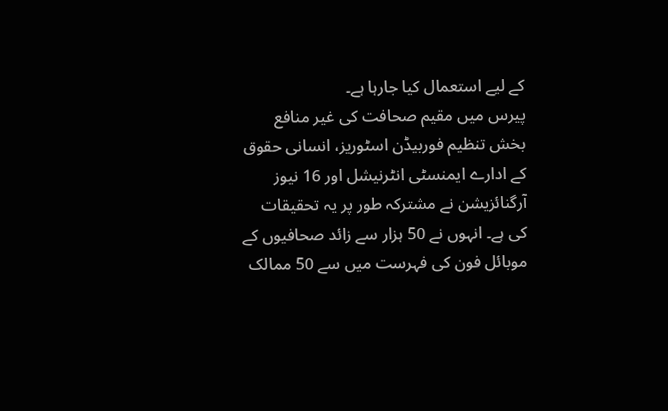کے لیے استعمال کیا جارہا ہے۔
پیرس میں مقیم صحافت کی غیر منافع بخش تنظیم فوربیڈن اسٹوریز، انسانی حقوق کے ادارے ایمنسٹی انٹرنیشل اور 16 نیوز آرگنائزیشن نے مشترکہ طور پر یہ تحقیقات کی ہے۔ انہوں نے 50 ہزار سے زائد صحافیوں کے موبائل فون کی فہرست میں سے 50 ممالک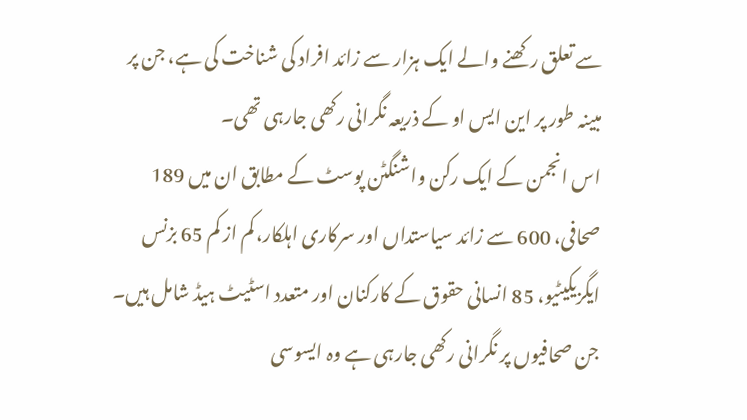سے تعلق رکھنے والے ایک ہزار سے زائد افراد کی شناخت کی ہے، جن پر مبینہ طور پر این ایس او کے ذریعہ نگرانی رکھی جارہی تھی۔
اس انجمن کے ایک رکن واشنگٹن پوسٹ کے مطابق ان میں 189 صحافی، 600 سے زائد سیاستداں اور سرکاری اہلکار، کم از کم 65 بزنس ایگزیکیٹیو، 85 انسانی حقوق کے کارکنان اور متعدد اسٹیٹ ہیڈ شامل ہیں۔ جن صحافیوں پر نگرانی رکھی جارہی ہے وہ ایسوسی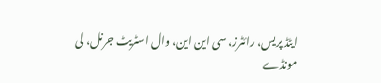ایٹڈ پریس، رائٹرز، سی این این، وال اسٹریٹ جرنل، لی مونڈے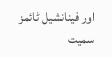اور فینانشیل ٹائمز سمیت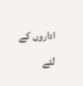اداروں کے لئے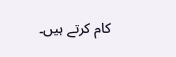کام کرتے ہیں۔